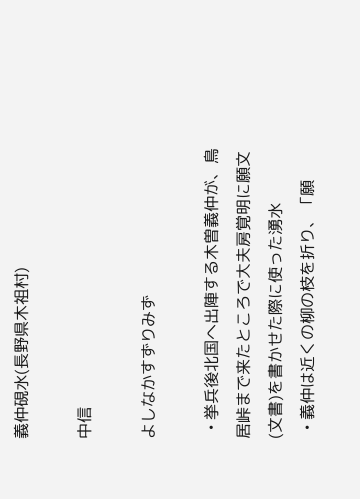義仲硯水(長野県木祖村)

中信

よしなかすずりみず

  • 挙兵後北国へ出陣する木曽義仲が、鳥居峠まで来たところで大夫房覚明に願文(文書)を書かせた際に使った湧水
  • 義仲は近くの柳の枝を折り、「願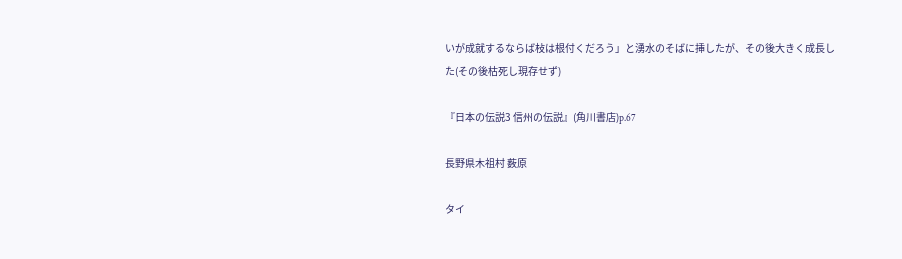いが成就するならば枝は根付くだろう」と湧水のそばに挿したが、その後大きく成長した(その後枯死し現存せず)

『日本の伝説3 信州の伝説』(角川書店)p.67

長野県木祖村 薮原

タイ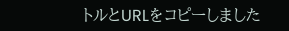トルとURLをコピーしました